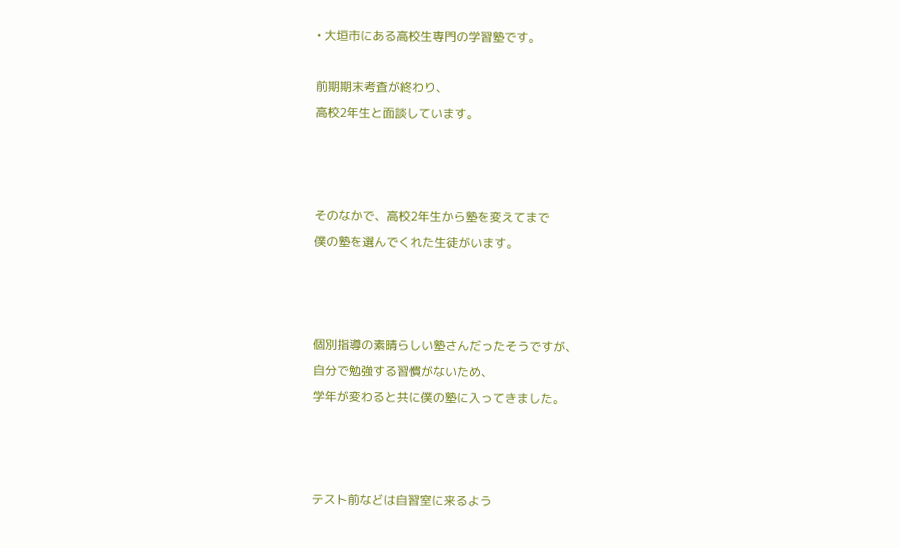• 大垣市にある高校生専門の学習塾です。

前期期末考査が終わり、
高校2年生と面談しています。



そのなかで、高校2年生から塾を変えてまで
僕の塾を選んでくれた生徒がいます。



個別指導の素晴らしい塾さんだったそうですが、
自分で勉強する習慣がないため、
学年が変わると共に僕の塾に入ってきました。



テスト前などは自習室に来るよう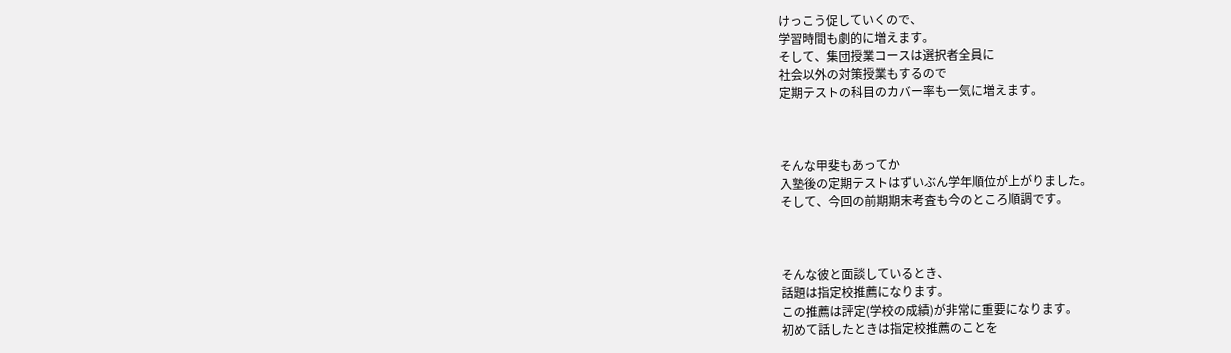けっこう促していくので、
学習時間も劇的に増えます。
そして、集団授業コースは選択者全員に
社会以外の対策授業もするので
定期テストの科目のカバー率も一気に増えます。



そんな甲斐もあってか
入塾後の定期テストはずいぶん学年順位が上がりました。
そして、今回の前期期末考査も今のところ順調です。



そんな彼と面談しているとき、
話題は指定校推薦になります。
この推薦は評定(学校の成績)が非常に重要になります。
初めて話したときは指定校推薦のことを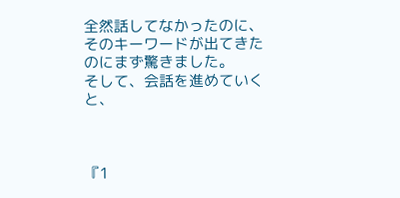全然話してなかったのに、
そのキーワードが出てきたのにまず驚きました。
そして、会話を進めていくと、



『1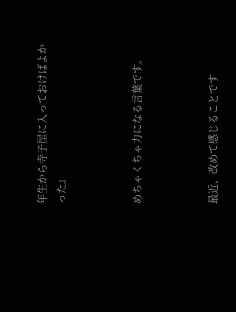年生から寺子屋に入っておけばよかった』



めちゃくちゃ力になる言葉です。



最近、改めて感じることです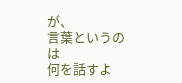が、
言葉というのは
何を話すよ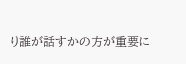り誰が話すかの方が重要に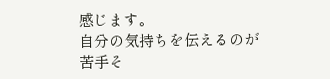感じます。
自分の気持ちを伝えるのが苦手そ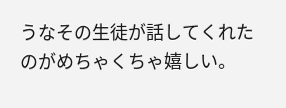うなその生徒が話してくれたのがめちゃくちゃ嬉しい。